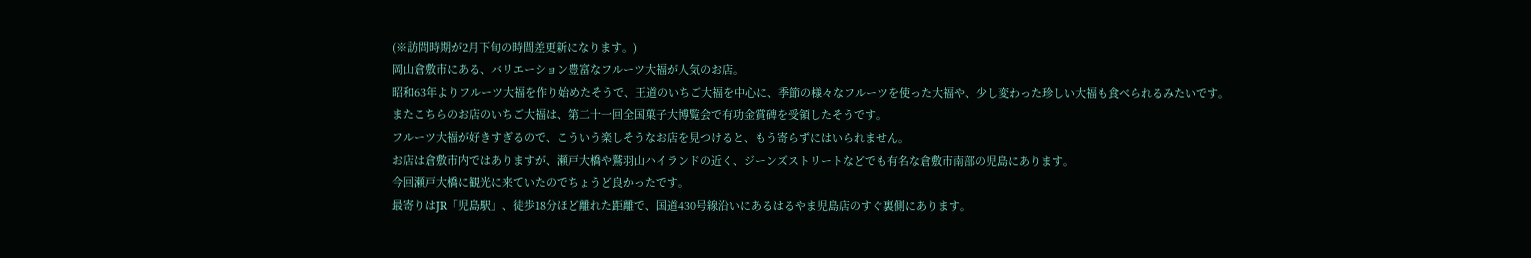(※訪問時期が2月下旬の時間差更新になります。)
岡山倉敷市にある、バリエーション豊富なフルーツ大福が人気のお店。
昭和63年よりフルーツ大福を作り始めたそうで、王道のいちご大福を中心に、季節の様々なフルーツを使った大福や、少し変わった珍しい大福も食べられるみたいです。
またこちらのお店のいちご大福は、第二十一回全国菓子大博覧会で有功金賞碑を受領したそうです。
フルーツ大福が好きすぎるので、こういう楽しそうなお店を見つけると、もう寄らずにはいられません。
お店は倉敷市内ではありますが、瀬戸大橋や鷲羽山ハイランドの近く、ジーンズストリートなどでも有名な倉敷市南部の児島にあります。
今回瀬戸大橋に観光に来ていたのでちょうど良かったです。
最寄りはJR「児島駅」、徒歩18分ほど離れた距離で、国道430号線沿いにあるはるやま児島店のすぐ裏側にあります。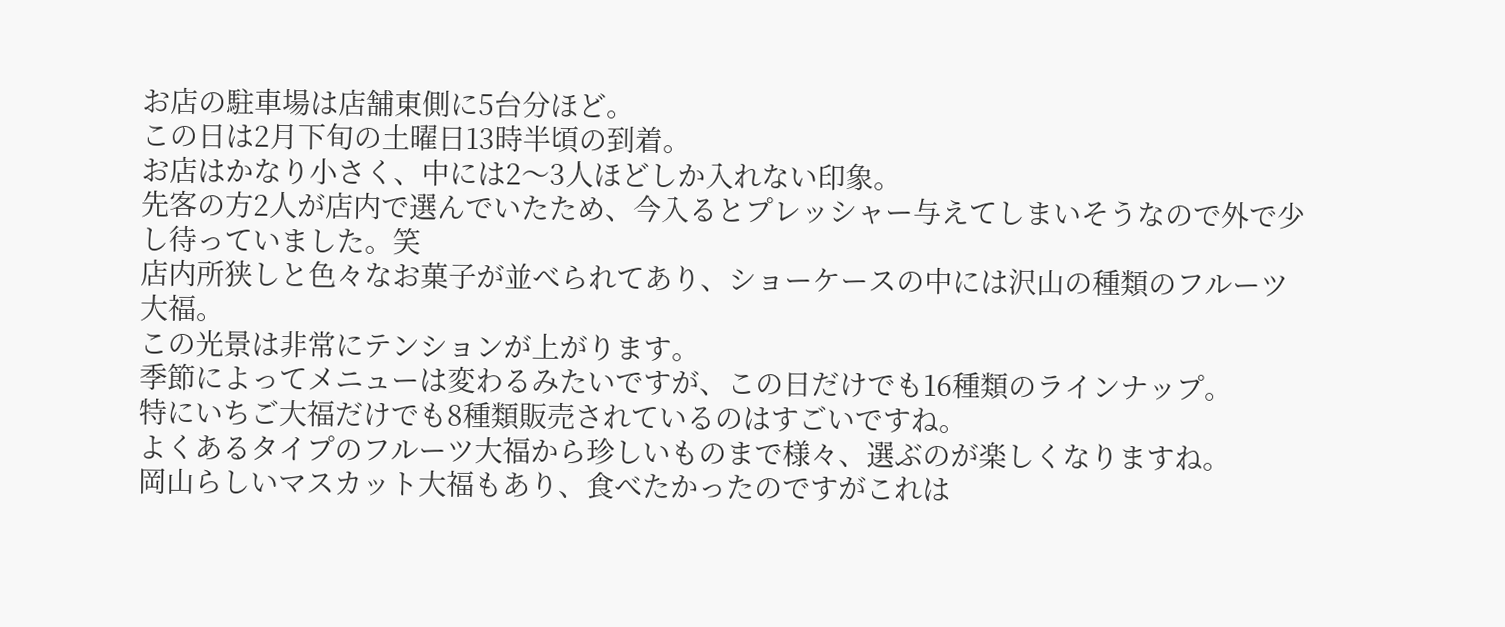お店の駐車場は店舗東側に5台分ほど。
この日は2月下旬の土曜日13時半頃の到着。
お店はかなり小さく、中には2〜3人ほどしか入れない印象。
先客の方2人が店内で選んでいたため、今入るとプレッシャー与えてしまいそうなので外で少し待っていました。笑
店内所狭しと色々なお菓子が並べられてあり、ショーケースの中には沢山の種類のフルーツ大福。
この光景は非常にテンションが上がります。
季節によってメニューは変わるみたいですが、この日だけでも16種類のラインナップ。
特にいちご大福だけでも8種類販売されているのはすごいですね。
よくあるタイプのフルーツ大福から珍しいものまで様々、選ぶのが楽しくなりますね。
岡山らしいマスカット大福もあり、食べたかったのですがこれは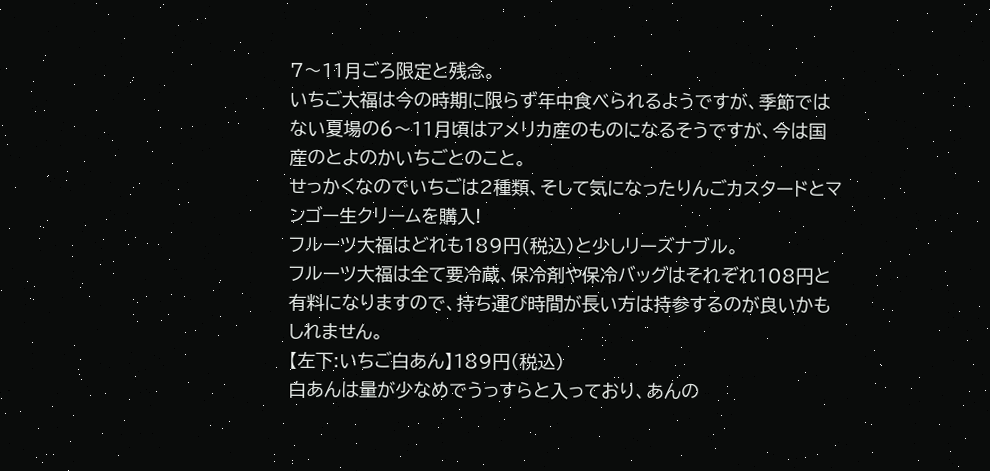7〜11月ごろ限定と残念。
いちご大福は今の時期に限らず年中食べられるようですが、季節ではない夏場の6〜11月頃はアメリカ産のものになるそうですが、今は国産のとよのかいちごとのこと。
せっかくなのでいちごは2種類、そして気になったりんごカスタードとマンゴー生クリームを購入!
フルーツ大福はどれも189円(税込)と少しリーズナブル。
フルーツ大福は全て要冷蔵、保冷剤や保冷バッグはそれぞれ108円と有料になりますので、持ち運び時間が長い方は持参するのが良いかもしれません。
【左下:いちご白あん】189円(税込)
白あんは量が少なめでうっすらと入っており、あんの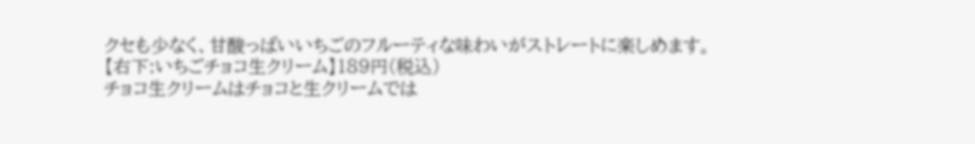クセも少なく、甘酸っぱいいちごのフルーティな味わいがストレートに楽しめます。
【右下:いちごチョコ生クリーム】189円(税込)
チョコ生クリームはチョコと生クリームでは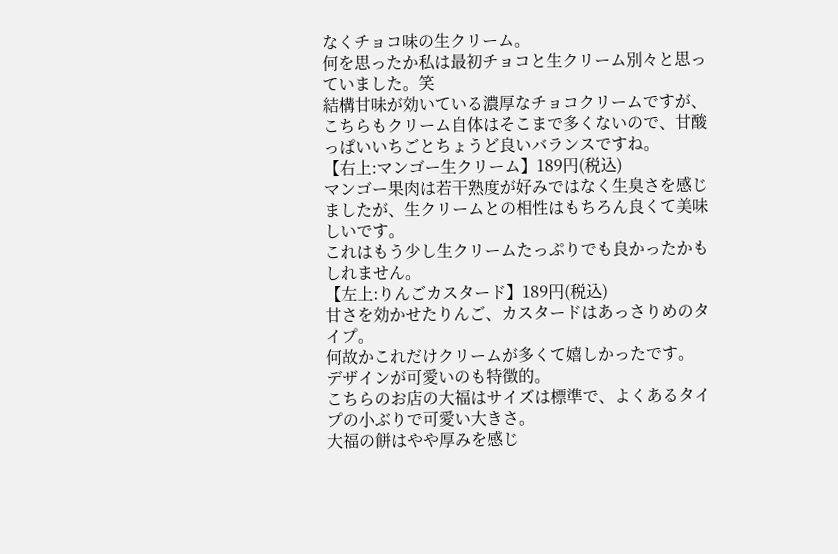なくチョコ味の生クリーム。
何を思ったか私は最初チョコと生クリーム別々と思っていました。笑
結構甘味が効いている濃厚なチョコクリームですが、こちらもクリーム自体はそこまで多くないので、甘酸っぱいいちごとちょうど良いバランスですね。
【右上:マンゴー生クリーム】189円(税込)
マンゴー果肉は若干熟度が好みではなく生臭さを感じましたが、生クリームとの相性はもちろん良くて美味しいです。
これはもう少し生クリームたっぷりでも良かったかもしれません。
【左上:りんごカスタード】189円(税込)
甘さを効かせたりんご、カスタードはあっさりめのタイプ。
何故かこれだけクリームが多くて嬉しかったです。
デザインが可愛いのも特徴的。
こちらのお店の大福はサイズは標準で、よくあるタイプの小ぶりで可愛い大きさ。
大福の餅はやや厚みを感じ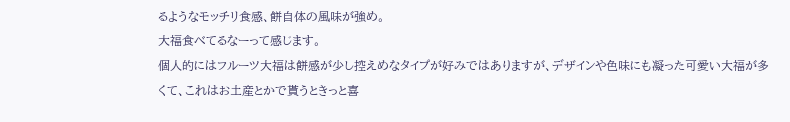るようなモッチリ食感、餅自体の風味が強め。
大福食べてるなーって感じます。
個人的にはフルーツ大福は餅感が少し控えめなタイプが好みではありますが、デザインや色味にも凝った可愛い大福が多くて、これはお土産とかで貰うときっと喜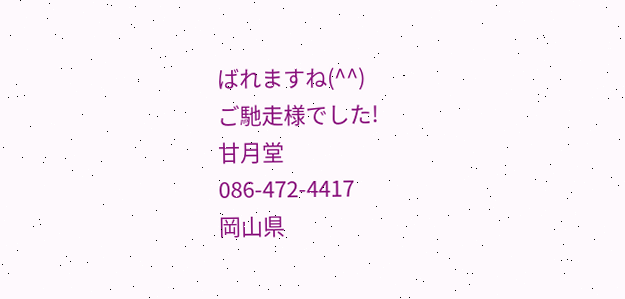ばれますね(^^)
ご馳走様でした!
甘月堂
086-472-4417
岡山県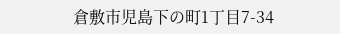倉敷市児島下の町1丁目7-34